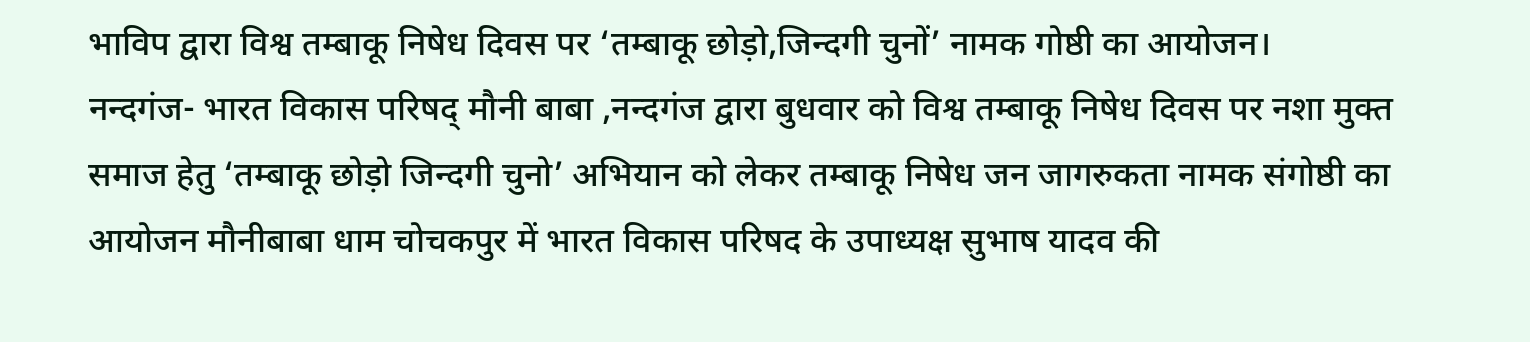भाविप द्वारा विश्व तम्बाकू निषेध दिवस पर ‘तम्बाकू छोड़ो,जिन्दगी चुनों’ नामक गोष्ठी का आयोजन।
नन्दगंज- भारत विकास परिषद् मौनी बाबा ,नन्दगंज द्वारा बुधवार को विश्व तम्बाकू निषेध दिवस पर नशा मुक्त समाज हेतु ‘तम्बाकू छोड़ो जिन्दगी चुनो’ अभियान को लेकर तम्बाकू निषेध जन जागरुकता नामक संगोष्ठी का आयोजन मौनीबाबा धाम चोचकपुर में भारत विकास परिषद के उपाध्यक्ष सुभाष यादव की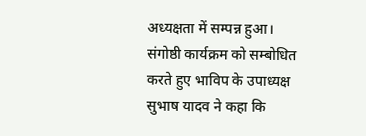अध्यक्षता में सम्पन्न हुआ।
संगोष्ठी कार्यक्रम को सम्बोधित करते हुए भाविप के उपाध्यक्ष सुभाष यादव ने कहा कि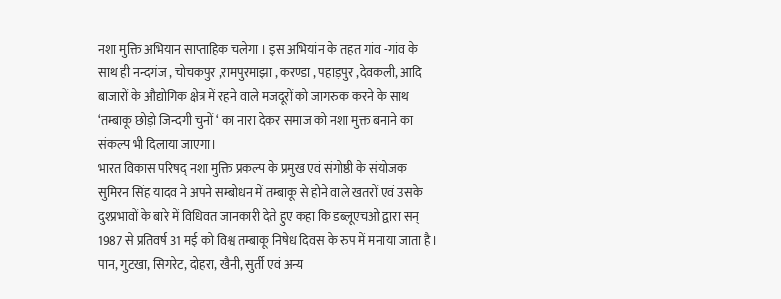नशा मुक्ति अभियान साप्ताहिक चलेगा । इस अभियांन के तहत गांव -गांव के साथ ही नन्दगंज , चोचकपुर ,रामपुरमाझा , करण्डा , पहाड़पुर ,देवकली, आदि बाजारों के औद्योगिक क्षेत्र में रहने वाले मजदूरों को जागरुक करने के साथ ‘तम्बाकू छोड़ो जिन्दगी चुनों ‘ का नारा देकर समाज को नशा मुक्त बनाने का संकल्प भी दिलाया जाएगा।
भारत विकास परिषद् नशा मुक्ति प्रकल्प के प्रमुख एवं संगोष्ठी के संयोजक सुमिरन सिंह यादव ने अपने सम्बोधन में तम्बाकू से होने वाले खतरों एवं उसके दुश्प्रभावों के बारे में विधिवत जानकारी देते हुए कहा कि डब्लूएचओ द्वारा सन् 1987 से प्रतिवर्ष 31 मई को विश्व तम्बाकू निषेध दिवस के रुप में मनाया जाता है। पान, गुटखा, सिगरेट, दोहरा, खैनी, सुर्ती एवं अन्य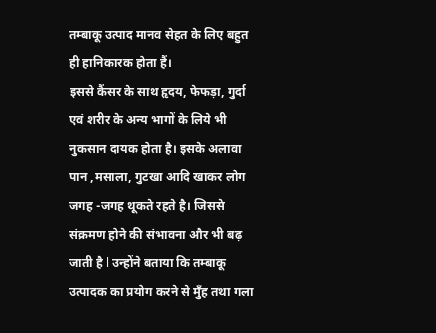तम्बाकू उत्पाद मानव सेहत के लिए बहुत ही हानिकारक होता हैं।
इससे कैंसर के साथ हृदय, फेफड़ा, गुर्दा एवं शरीर के अन्य भागों के लिये भी नुकसान दायक होता है। इसके अलावा पान ,मसाला, गुटखा आदि खाकर लोग जगह -जगह थूकते रहते है। जिससे संक्रमण होने की संभावना और भी बढ़ जाती है l उन्होंने बताया कि तम्बाकू उत्पादक का प्रयोग करने से मुँह तथा गला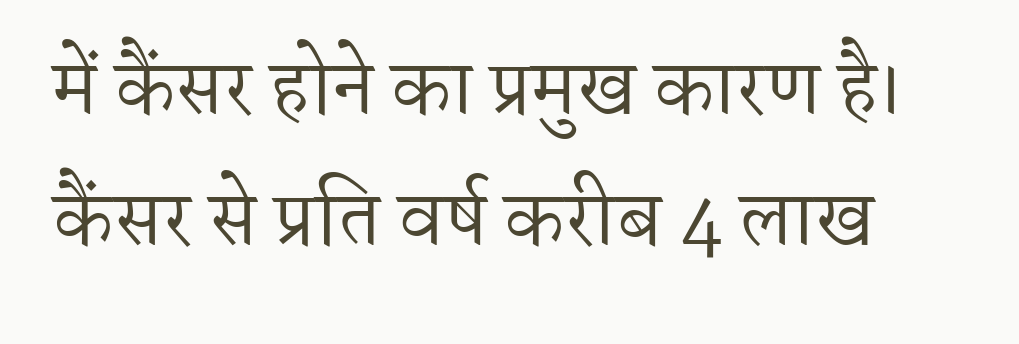में कैंसर होने का प्रमुख कारण है।
कैंसर से प्रति वर्ष करीब 4 लाख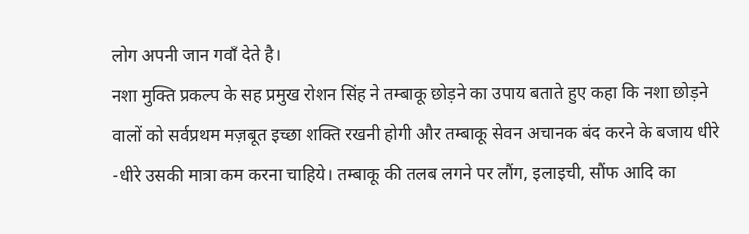लोग अपनी जान गवाँ देते है।
नशा मुक्ति प्रकल्प के सह प्रमुख रोशन सिंह ने तम्बाकू छोड़ने का उपाय बताते हुए कहा कि नशा छोड़ने वालों को सर्वप्रथम मज़बूत इच्छा शक्ति रखनी होगी और तम्बाकू सेवन अचानक बंद करने के बजाय धीरे -धीरे उसकी मात्रा कम करना चाहिये। तम्बाकू की तलब लगने पर लौंग, इलाइची, सौंफ आदि का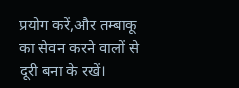प्रयोग करें,और तम्बाकू का सेवन करने वालों से दूरी बना के रखें।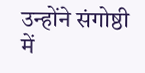उन्होंने संगोष्ठी में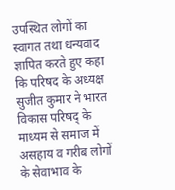उपस्थित लोगों का स्वागत तथा धन्यवाद ज्ञापित करते हुए कहा कि परिषद के अध्यक्ष सुजीत कुमार ने भारत विकास परिषद् के माध्यम से समाज में असहाय व गरीब लोगों के सेवाभाव के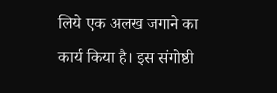लिये एक अलख जगाने का कार्य किया है। इस संगोष्ठी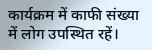कार्यक्रम में काफी संख्या में लोग उपस्थित रहें।